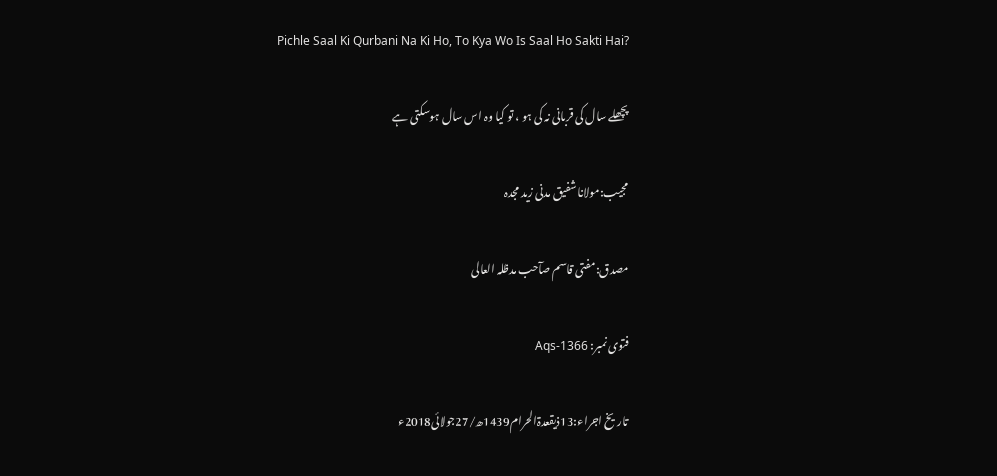Pichle Saal Ki Qurbani Na Ki Ho, To Kya Wo Is Saal Ho Sakti Hai?

پچھلے سال کی قربانی نہ کی ہو ، تو کیا وہ اس سال ہوسکتی ہے

مجیب:مولانا شفیق مدنی زید مجدہ

مصدق:مفتی قاسم صآحب مدظلہ العالی

فتوی نمبر: Aqs-1366

تاریخ اجراء:13ذیقعدۃالحرام1439ھ/27جولائی2018ء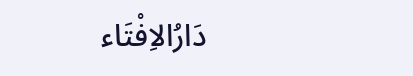دَارُالاِفْتَاء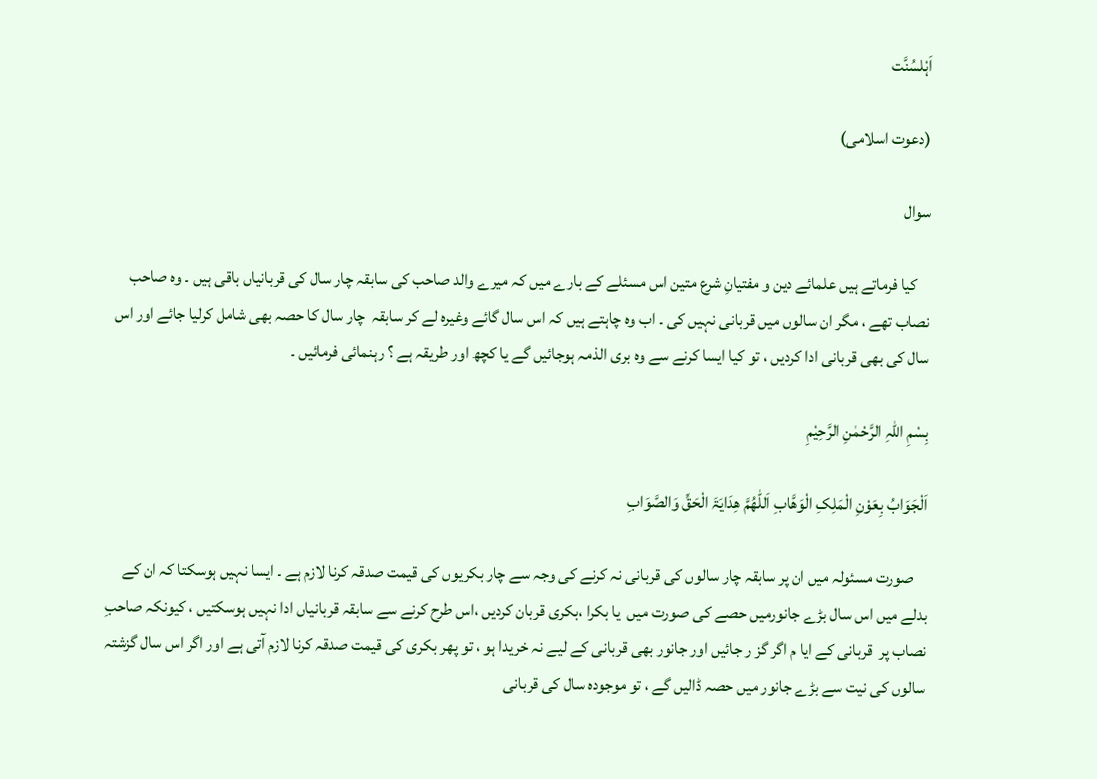اَہْلسُنَّت

(دعوت اسلامی)

سوال

    کیا فرماتے ہیں علمائے دین و مفتیانِ شرع متین اس مسئلے کے بارے میں کہ میرے والد صاحب کی سابقہ چار سال کی قربانیاں باقی ہیں ۔ وہ صاحب نصاب تھے ، مگر ان سالوں میں قربانی نہیں کی ۔ اب وہ چاہتے ہیں کہ اس سال گائے وغیرہ لے کر سابقہ  چار سال کا حصہ بھی شامل کرلیا جائے اور اس سال کی بھی قربانی ادا کردیں ، تو کیا ایسا کرنے سے وہ بری الذمہ ہوجائیں گے یا کچھ اور طریقہ ہے ؟ رہنمائی فرمائیں ۔

بِسْمِ اللہِ الرَّحْمٰنِ الرَّحِیْمِ

اَلْجَوَابُ بِعَوْنِ الْمَلِکِ الْوَھَّابِ اَللّٰھُمَّ ھِدَایَۃَ الْحَقِّ وَالصَّوَابِ

    صورت مسئولہ میں ان پر سابقہ چار سالوں کی قربانی نہ کرنے کی وجہ سے چار بکریوں کی قیمت صدقہ کرنا لازم ہے ۔ ایسا نہیں ہوسکتا کہ ان کے بدلے میں اس سال بڑے جانورمیں حصے کی صورت میں  یا بکرا ،بکری قربان کردیں ،اس طرح کرنے سے سابقہ قربانیاں ادا نہیں ہوسکتیں ، کیونکہ صاحبِ نصاب پر  قربانی کے ایا م اگر گز ر جائیں اور جانور بھی قربانی کے لیے نہ خریدا ہو ، تو پھر بکری کی قیمت صدقہ کرنا لازم آتی ہے اور اگر اس سال گزشتہ سالوں کی نیت سے بڑے جانور میں حصہ ڈالیں گے ، تو موجودہ سال کی قربانی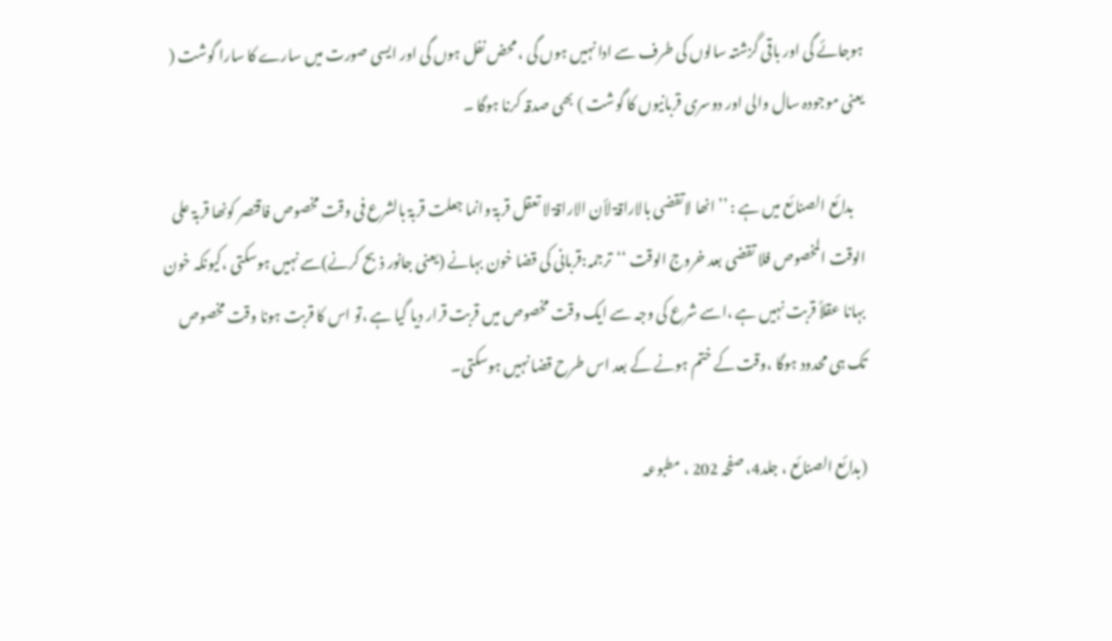ہوجائے گی اور باقی گزشتہ سالوں کی طرف سے ادا نہیں ہوں گی ، محض نفل ہوں گی اور ایسی صورت میں سارے کا سارا گوشت ( یعنی موجودہ سال والی اور دوسری قربانیوں کا گوشت ) بھی صدقہ کرنا ہوگا ۔

    بدائع الصنائع میں ہے : ’’انھا لاتقضی بالاراقۃ لأن الاراقۃ لا تعقل قربۃ وانما جعلت قربۃ بالشرع فی وقت مخصوص فاقتصر کونھا قربۃ علی الوقت المخصوص فلا تقضی بعد خروج الوقت ‘‘ترجمہ:قربانی کی قضا خون بہانے (یعنی جانور ذبح کرنے)سے نہیں ہوسکتی ،کیونکہ خون بہانا عقلاً قربت نہیں ہے ،اسے شرع کی وجہ سے ایک وقت مخصوص میں قربت قرار دیا گیا ہے ،تو اس کا قربت ہونا وقت مخصوص تک ہی محدود ہوگا ،وقت کے ختم ہونے کے بعد اس طرح قضا نہیں ہوسکتی۔

(بدائع الصنائع ، جلد4، صفحہ 202 ، مطبوعہ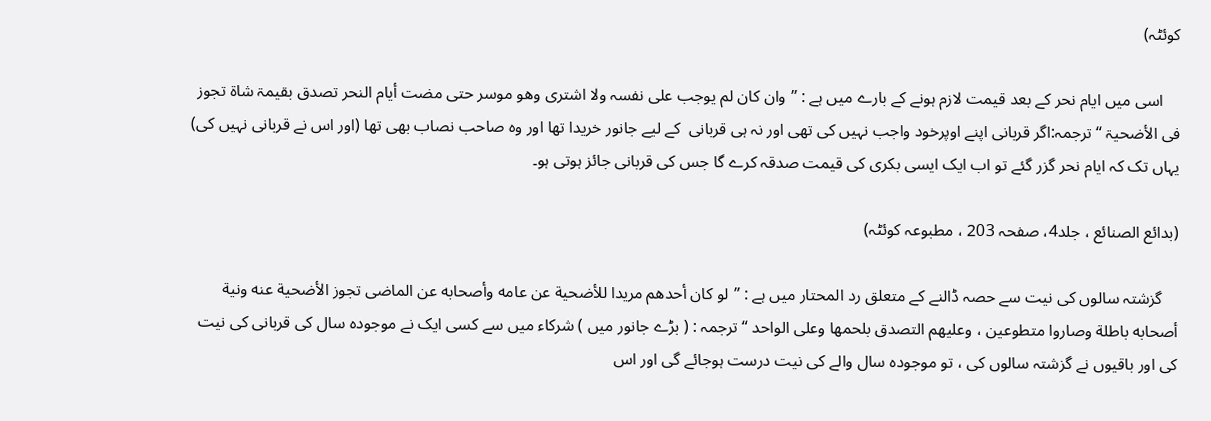کوئٹہ)

    اسی میں ایام نحر کے بعد قیمت لازم ہونے کے بارے میں ہے : ’’وان کان لم یوجب علی نفسہ ولا اشتری وھو موسر حتی مضت أیام النحر تصدق بقیمۃ شاۃ تجوز فی الأضحیۃ ‘‘ترجمہ:اگر قربانی اپنے اوپرخود واجب نہیں کی تھی اور نہ ہی قربانی  کے لیے جانور خریدا تھا اور وہ صاحب نصاب بھی تھا (اور اس نے قربانی نہیں کی) یہاں تک کہ ایام نحر گزر گئے تو اب ایک ایسی بکری کی قیمت صدقہ کرے گا جس کی قربانی جائز ہوتی ہو۔

(بدائع الصنائع ، جلد4، صفحہ 203 ، مطبوعہ کوئٹہ)

    گزشتہ سالوں کی نیت سے حصہ ڈالنے کے متعلق رد المحتار میں ہے : ”لو كان أحدهم مريدا للأضحية عن عامه وأصحابه عن الماضی تجوز الأضحية عنه ونية أصحابه باطلة وصاروا متطوعين ، وعليهم التصدق بلحمها وعلى الواحد “ ترجمہ : ( بڑے جانور میں ) شرکاء میں سے کسی ایک نے موجودہ سال کی قربانی کی نیت کی اور باقیوں نے گزشتہ سالوں کی ، تو موجودہ سال والے کی نیت درست ہوجائے گی اور اس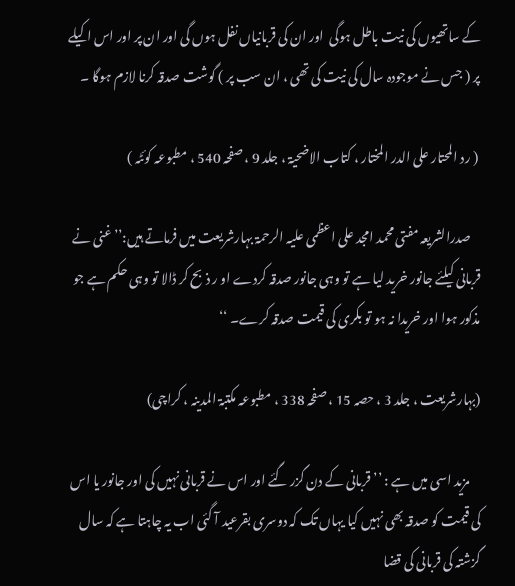کے ساتھیوں کی نیت باطل ہوگی  اور ان کی قربانیاں نفل ہوں گی اور ان پر اور اس اکیلے پر ( جس نے موجودہ سال کی نیت کی تھی ، ان سب پر ) گوشت صدقہ کرنا لازم ہوگا ۔

 ( رد المحتار علی الدر المختار ، کتاب الاضحیۃ ، جلد 9 ، صفحہ 540 ، مطبوعہ کوئٹہ )

    صدرالشریعہ مفتی محمد امجد علی اعظمی علیہ الرحمۃ بہارشریعت میں فرماتے ہیں:’’غنی نے قربانی کیلئے جانور خرید لیا ہے تو وہی جانور صدقہ کردے او ر ذبح کر ڈالا تو وہی حکم ہے جو مذکور ہوا اور خریدا نہ ہو تو بکری کی قیمت صدقہ کرے۔ ‘‘

(بہارشریعت ، جلد 3 ، حصہ 15 ، صفحہ 338 ، مطبوعہ مکتبۃ المدینہ ، کراچی)

    مزید اسی میں ہے : ’’ قربانی کے دن گزر گئے اور اس نے قربانی نہیں کی اور جانور یا اس کی قیمت کو صدقہ بھی نہیں کیا یہاں تک کہ دوسری بقرعید آ گئی اب یہ چاہتا ہے کہ سال گزشتہ کی قربانی کی قضا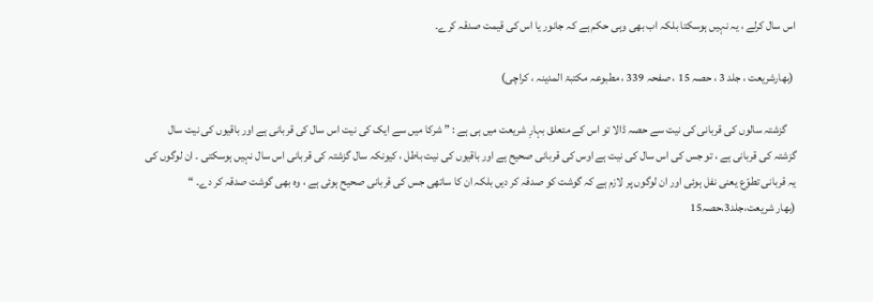اس سال کرلے ، یہ نہیں ہوسکتا بلکہ اب بھی وہی حکم ہے کہ جانور یا اس کی قیمت صدقہ کرے۔

 (بهارشریعت ، جلد 3 ، حصہ 15 ، صفحہ 339 ، مطبوعہ مکتبۃ المدینہ ، کراچی)

    گزشتہ سالوں کی قربانی کی نیت سے حصہ ڈالا تو اس کے متعلق بہارِ شریعت میں ہی ہے : ” شرکا میں سے ایک کی نیت اس سال کی قربانی ہے اور باقیوں کی نیت سال گزشتہ کی قربانی ہے ، تو جس کی اس سال کی نیت ہے اوس کی قربانی صحیح ہے اور باقیوں کی نیت باطل ، کیونکہ سال گزشتہ کی قربانی اس سال نہیں ہوسکتی ۔ ان لوگوں کی یہ قربانی تطوّع یعنی نفل ہوئی اور ان لوگوں پر لازم ہے کہ گوشت کو صدقہ کر دیں بلکہ ان کا ساتھی جس کی قربانی صحیح ہوئی ہے ، وہ بھی گوشت صدقہ کر دے۔ “                   (بھار شریعت،جلد3،حصہ15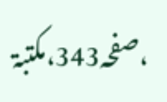،صفحہ343،مکتبۃ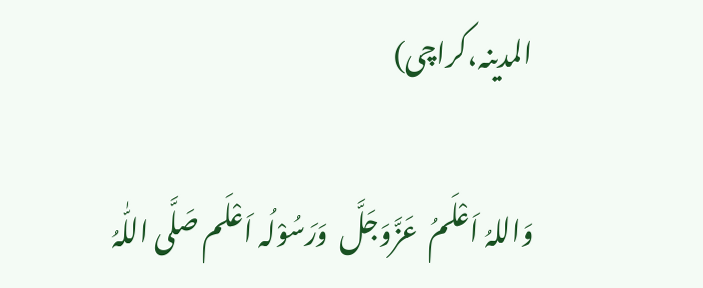المدینہ،کراچی)

وَاللہُ اَعْلَمُ  عَزَّوَجَلَّ  وَرَسُوْلُہ اَعْلَم صَلَّی اللّٰہُ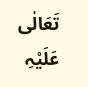تَعَالٰی عَلَیْہِ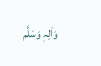وَاٰلِہٖ وَسَلَّم